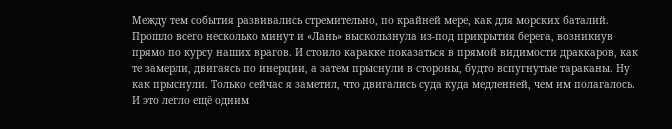Между тем события развивались стремительно, по крайней мере, как для морских баталий. Прошло всего несколько минут и «Лань» выскользнула из-под прикрытия берега, возникнув прямо по курсу наших врагов. И стоило каракке показаться в прямой видимости драккаров, как те замерли, двигаясь по инерции, а затем прыснули в стороны, будто вспугнутые тараканы. Ну как прыснули. Только сейчас я заметил, что двигались суда куда медленней, чем им полагалось. И это легло ещё одним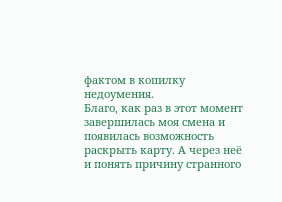фактом в копилку недоумения.
Благо, как раз в этот момент завершилась моя смена и появилась возможность раскрыть карту. А через неё и понять причину странного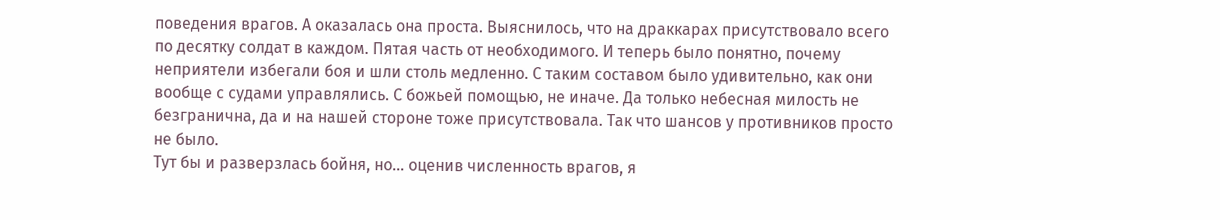поведения врагов. А оказалась она проста. Выяснилось, что на драккарах присутствовало всего по десятку солдат в каждом. Пятая часть от необходимого. И теперь было понятно, почему неприятели избегали боя и шли столь медленно. С таким составом было удивительно, как они вообще с судами управлялись. С божьей помощью, не иначе. Да только небесная милость не безгранична, да и на нашей стороне тоже присутствовала. Так что шансов у противников просто не было.
Тут бы и разверзлась бойня, но… оценив численность врагов, я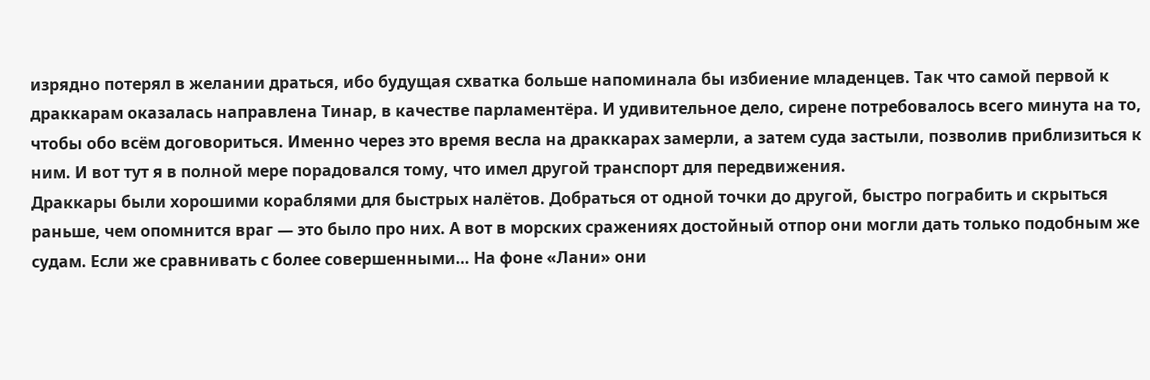изрядно потерял в желании драться, ибо будущая схватка больше напоминала бы избиение младенцев. Так что самой первой к драккарам оказалась направлена Тинар, в качестве парламентёра. И удивительное дело, сирене потребовалось всего минута на то, чтобы обо всём договориться. Именно через это время весла на драккарах замерли, а затем суда застыли, позволив приблизиться к ним. И вот тут я в полной мере порадовался тому, что имел другой транспорт для передвижения.
Драккары были хорошими кораблями для быстрых налётов. Добраться от одной точки до другой, быстро пограбить и скрыться раньше, чем опомнится враг — это было про них. А вот в морских сражениях достойный отпор они могли дать только подобным же судам. Если же сравнивать с более совершенными… На фоне «Лани» они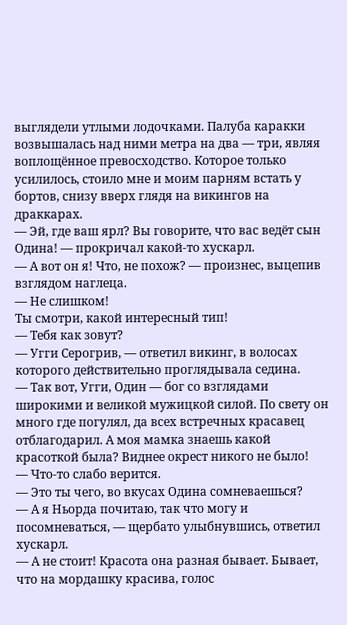выглядели утлыми лодочками. Палуба каракки возвышалась над ними метра на два — три, являя воплощённое превосходство. Которое только усилилось, стоило мне и моим парням встать у бортов, снизу вверх глядя на викингов на драккарах.
— Эй, где ваш ярл? Вы говорите, что вас ведёт сын Одина! — прокричал какой-то хускарл.
— А вот он я! Что, не похож? — произнес, выцепив взглядом наглеца.
— Не слишком!
Ты смотри, какой интересный тип!
— Тебя как зовут?
— Угги Серогрив, — ответил викинг, в волосах которого действительно проглядывала седина.
— Так вот, Угги, Один — бог со взглядами широкими и великой мужицкой силой. По свету он много где погулял, да всех встречных красавец отблагодарил. А моя мамка знаешь какой красоткой была? Виднее окрест никого не было!
— Что-то слабо верится.
— Это ты чего, во вкусах Одина сомневаешься?
— А я Ньорда почитаю, так что могу и посомневаться, — щербато улыбнувшись, ответил хускарл.
— А не стоит! Красота она разная бывает. Бывает, что на мордашку красива, голос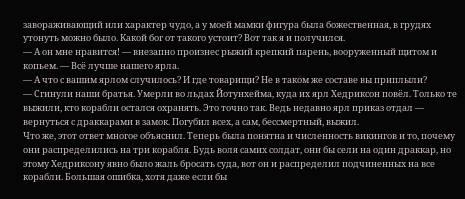завораживающий или характер чудо, а у моей мамки фигура была божественная, в грудях утонуть можно было. Какой бог от такого устоит? Вот так я и получился.
— А он мне нравится! — внезапно произнес рыжий крепкий парень, вооруженный щитом и копьем. — Всё лучше нашего ярла.
— А что с вашим ярлом случилось? И где товарищи? Не в таком же составе вы приплыли?
— Сгинули наши братья. Умерли во льдах Йотунхейма, куда их ярл Хедриксон повёл. Только те выжили, кто корабли остался охранять. Это точно так. Ведь недавно ярл приказ отдал — вернуться с драккарами в замок. Погубил всех, а сам, бессмертный, выжил.
Что же, этот ответ многое объяснил. Теперь была понятна и численность викингов и то, почему они распределились на три корабля. Будь воля самих солдат, они бы сели на один драккар, но этому Хедриксону явно было жаль бросать суда, вот он и распределил подчиненных на все корабли. Большая ошибка, хотя даже если бы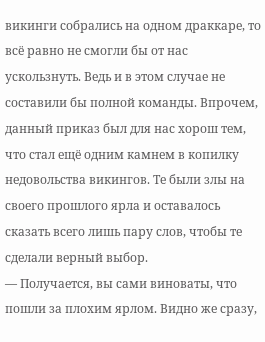викинги собрались на одном драккаре, то всё равно не смогли бы от нас ускользнуть. Ведь и в этом случае не составили бы полной команды. Впрочем, данный приказ был для нас хорош тем, что стал ещё одним камнем в копилку недовольства викингов. Те были злы на своего прошлого ярла и оставалось сказать всего лишь пару слов, чтобы те сделали верный выбор.
— Получается, вы сами виноваты, что пошли за плохим ярлом. Видно же сразу,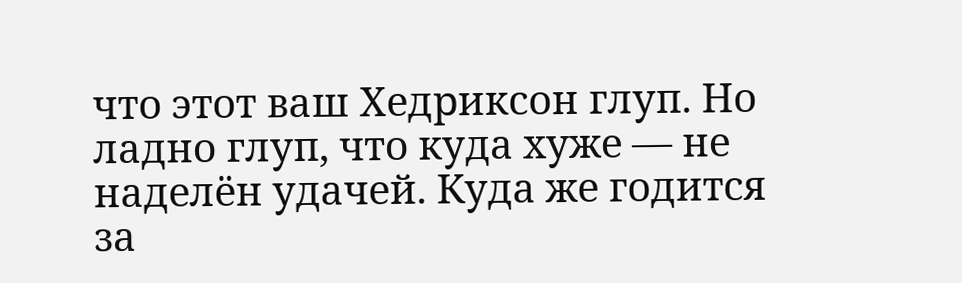что этот ваш Хедриксон глуп. Но ладно глуп, что куда хуже — не наделён удачей. Куда же годится за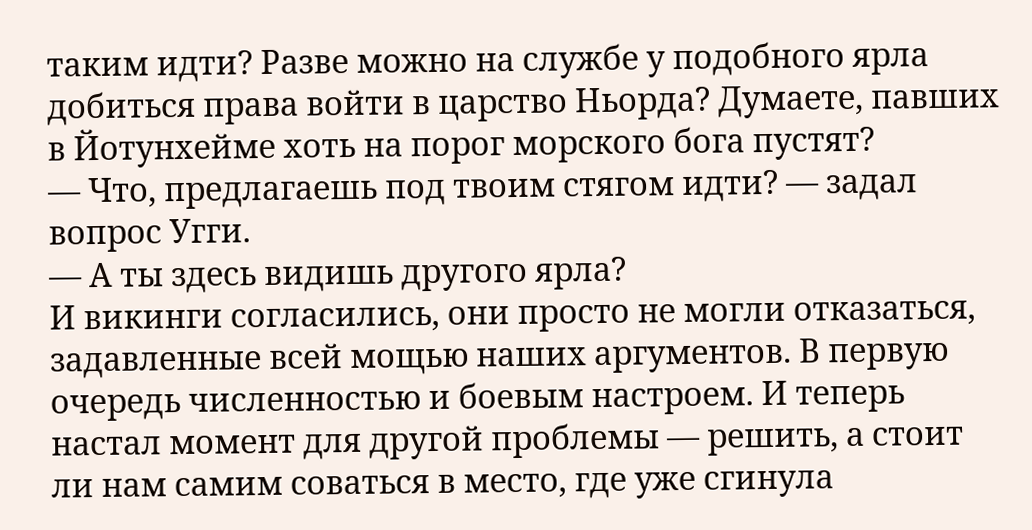таким идти? Разве можно на службе у подобного ярла добиться права войти в царство Ньорда? Думаете, павших в Йотунхейме хоть на порог морского бога пустят?
— Что, предлагаешь под твоим стягом идти? — задал вопрос Угги.
— А ты здесь видишь другого ярла?
И викинги согласились, они просто не могли отказаться, задавленные всей мощью наших аргументов. В первую очередь численностью и боевым настроем. И теперь настал момент для другой проблемы — решить, а стоит ли нам самим соваться в место, где уже сгинула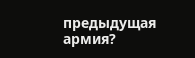предыдущая армия?